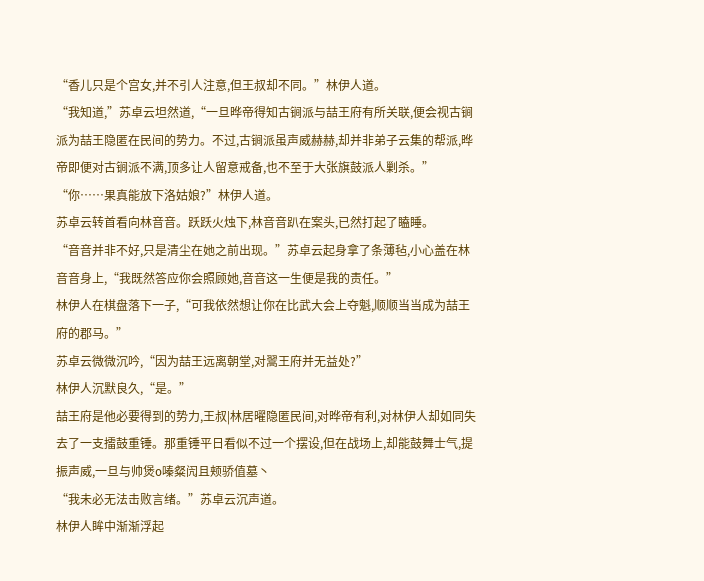“香儿只是个宫女,并不引人注意,但王叔却不同。”林伊人道。
“我知道,”苏卓云坦然道,“一旦晔帝得知古锏派与喆王府有所关联,便会视古锏派为喆王隐匿在民间的势力。不过,古锏派虽声威赫赫,却并非弟子云集的帮派,晔帝即便对古锏派不满,顶多让人留意戒备,也不至于大张旗鼓派人剿杀。”
“你……果真能放下洛姑娘?”林伊人道。
苏卓云转首看向林音音。跃跃火烛下,林音音趴在案头,已然打起了瞌睡。
“音音并非不好,只是清尘在她之前出现。”苏卓云起身拿了条薄毡,小心盖在林音音身上,“我既然答应你会照顾她,音音这一生便是我的责任。”
林伊人在棋盘落下一子,“可我依然想让你在比武大会上夺魁,顺顺当当成为喆王府的郡马。”
苏卓云微微沉吟,“因为喆王远离朝堂,对翯王府并无益处?”
林伊人沉默良久,“是。”
喆王府是他必要得到的势力,王叔|林居曜隐匿民间,对晔帝有利,对林伊人却如同失去了一支擂鼓重锤。那重锤平日看似不过一个摆设,但在战场上,却能鼓舞士气,提振声威,一旦与帅煲o嗪粲闶且颊骄值墓丶
“我未必无法击败言绪。”苏卓云沉声道。
林伊人眸中渐渐浮起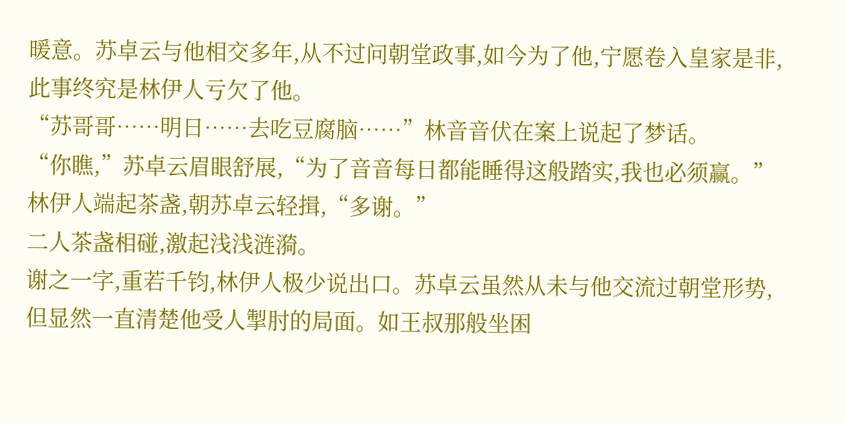暖意。苏卓云与他相交多年,从不过问朝堂政事,如今为了他,宁愿卷入皇家是非,此事终究是林伊人亏欠了他。
“苏哥哥……明日……去吃豆腐脑……”林音音伏在案上说起了梦话。
“你瞧,”苏卓云眉眼舒展,“为了音音每日都能睡得这般踏实,我也必须赢。”
林伊人端起茶盏,朝苏卓云轻揖,“多谢。”
二人茶盏相碰,激起浅浅涟漪。
谢之一字,重若千钧,林伊人极少说出口。苏卓云虽然从未与他交流过朝堂形势,但显然一直清楚他受人掣肘的局面。如王叔那般坐困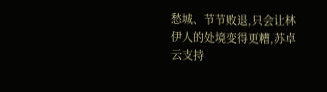愁城、节节败退,只会让林伊人的处境变得更糟,苏卓云支持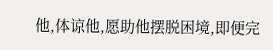他,体谅他,愿助他摆脱困境,即便完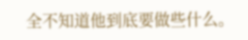全不知道他到底要做些什么。